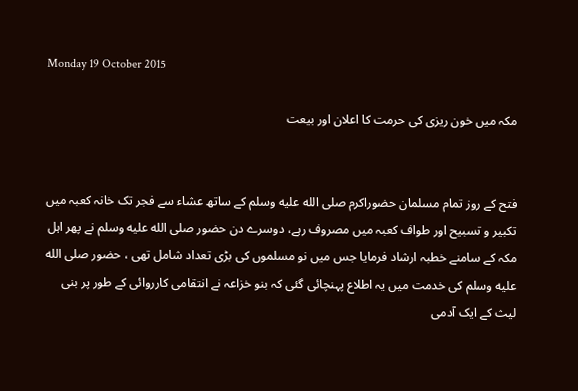Monday 19 October 2015

مکہ میں خون ریزی کی حرمت کا اعلان اور بیعت


فتح کے روز تمام مسلمان حضوراکرم صلى الله عليه وسلم کے ساتھ عشاء سے فجر تک خانہ کعبہ میں تکبیر و تسبیح اور طواف کعبہ میں مصروف رہے، دوسرے دن حضور صلى الله عليه وسلم نے پھر اہل مکہ کے سامنے خطبہ ارشاد فرمایا جس میں نو مسلموں کی بڑی تعداد شامل تھی ، حضور صلى الله عليه وسلم کی خدمت میں یہ اطلاع پہنچائی گئی کہ بنو خزاعہ نے انتقامی کارروائی کے طور پر بنی لیث کے ایک آدمی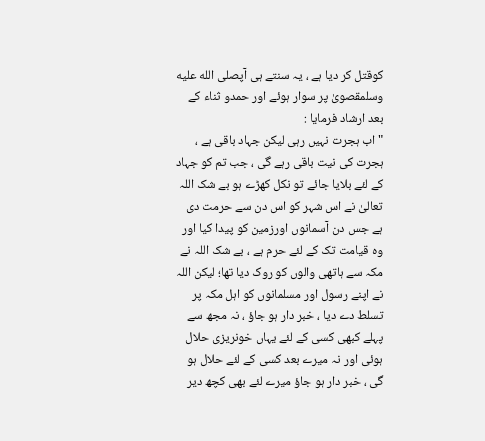کوقتل کر دیا ہے ، یہ سنتے ہی آپصلى الله عليه وسلمقصویٰ پر سوار ہوئے اور حمدو ثناء کے بعد ارشاد فرمایا :
" اب ہجرت نہیں رہی لیکن جہاد باقی ہے ، ہجرت کی نیت باقی رہے گی ، جب تم کو جہاد کے لئے بلایا جائے تو نکل کھڑے ہو بے شک اللہ تعالیٰ نے اس شہر کو اس دن سے حرمت دی ہے جس دن آسمانوں اورزمین کو پیدا کیا اور وہ قیامت تک کے لئے حرم ہے ، بے شک اللہ نے مکہ سے ہاتھی والوں کو روک دیا تھا؛ لیکن اللہ نے اپنے رسول اور مسلمانوں کو اہل مکہ پر تسلط دے دیا ، خبر دار ہو جاؤ ، نہ مجھ سے پہلے کبھی کسی کے لئے یہاں خونریزی حلال ہوئی اور نہ میرے بعد کسی کے لئے حلال ہو گی ، خبر دار ہو جاؤ میرے لئے بھی کچھ دیر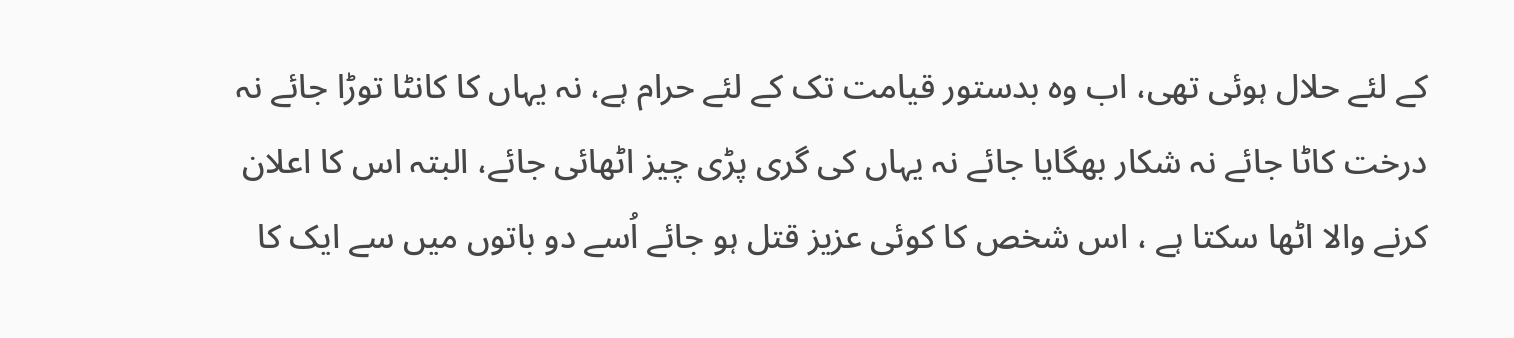کے لئے حلال ہوئی تھی، اب وہ بدستور قیامت تک کے لئے حرام ہے، نہ یہاں کا کانٹا توڑا جائے نہ درخت کاٹا جائے نہ شکار بھگایا جائے نہ یہاں کی گری پڑی چیز اٹھائی جائے، البتہ اس کا اعلان کرنے والا اٹھا سکتا ہے ، اس شخص کا کوئی عزیز قتل ہو جائے اُسے دو باتوں میں سے ایک کا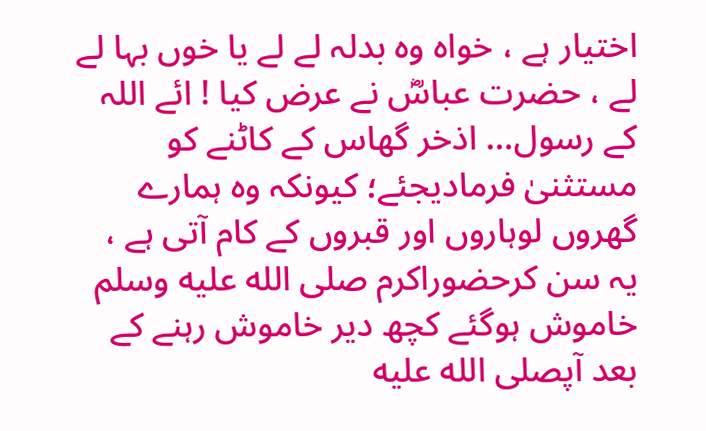اختیار ہے ، خواہ وہ بدلہ لے لے یا خوں بہا لے لے ، حضرت عباسؓ نے عرض کیا ! ائے اللہ کے رسول… اذخر گھاس کے کاٹنے کو مستثنیٰ فرمادیجئے؛ کیونکہ وہ ہمارے گھروں لوہاروں اور قبروں کے کام آتی ہے ، یہ سن کرحضوراکرم صلى الله عليه وسلم خاموش ہوگئے کچھ دیر خاموش رہنے کے بعد آپصلى الله عليه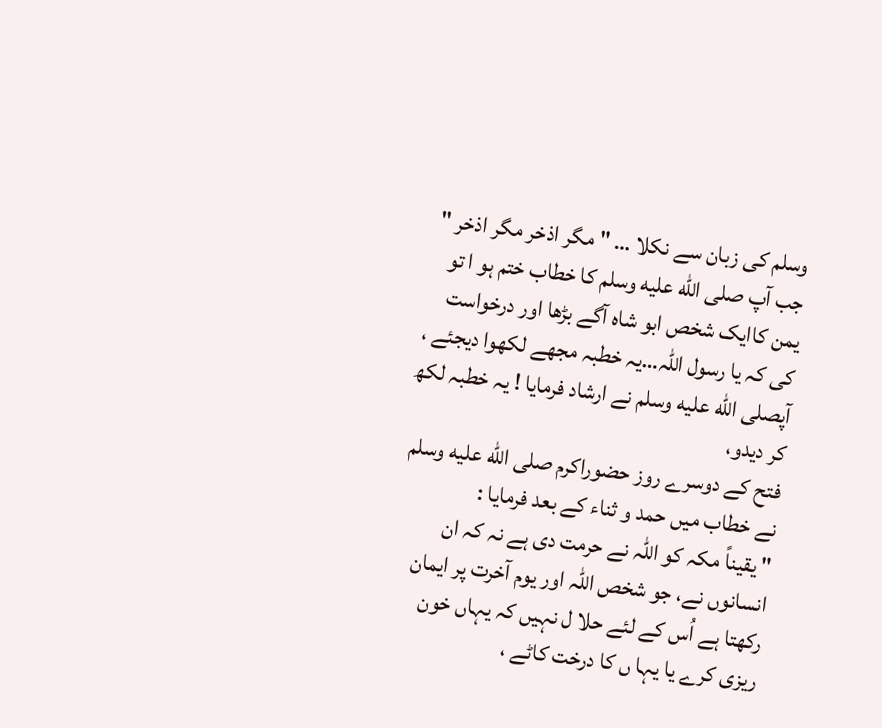وسلم کی زبان سے نکلا … " مگر اذخر مگر اذخر "
جب آپ صلى الله عليه وسلم کا خطاب ختم ہو ا تو یمن کاایک شخص ابو شاہ آگے بڑھا اور درخواست کی کہ یا رسول اللہ…یہ خطبہ مجھے لکھوا دیجئے ، آپصلى الله عليه وسلم نے ارشاد فرمایا ! یہ خطبہ لکھ کر دیدو،
فتح کے دوسرے روز حضوراکرم صلى الله عليه وسلم نے خطاب میں حمد و ثناء کے بعد فرمایا :
" یقیناً مکہ کو اللہ نے حرمت دی ہے نہ کہ ان انسانوں نے، جو شخص اللہ اور یوم آخرت پر ایمان رکھتا ہے اُس کے لئے حلا ل نہیں کہ یہاں خون ریزی کرے یا یہا ں کا درخت کاٹے ،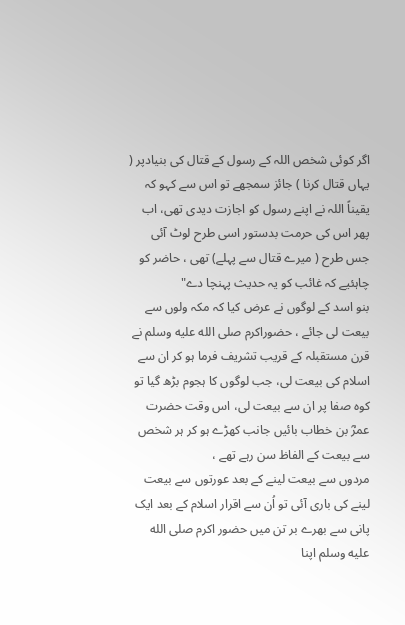اگر کوئی شخص اللہ کے رسول کے قتال کی بنیادپر ( یہاں قتال کرنا ) جائز سمجھے تو اس سے کہو کہ یقیناً اللہ نے اپنے رسول کو اجازت دیدی تھی، اب پھر اس کی حرمت بدستور اسی طرح لوٹ آئی جس طرح ( میرے قتال سے پہلے) تھی ، حاضر کو چاہئیے کہ غائب کو یہ حدیث پہنچا دے"
بنو اسد کے لوگوں نے عرض کیا کہ مکہ ولوں سے بیعت لی جائے ، حضوراکرم صلى الله عليه وسلم نے قرن مستقبلہ کے قریب تشریف فرما ہو کر ان سے اسلام کی بیعت لی، جب لوگوں کا ہجوم بڑھ گیا تو کوہ صفا پر ان سے بیعت لی، اس وقت حضرت عمرؓ بن خطاب بائیں جانب کھڑے ہو کر ہر شخص سے بیعت کے الفاظ سن رہے تھے ،
مردوں سے بیعت لینے کے بعد عورتوں سے بیعت لینے کی باری آئی تو اُن سے اقرار اسلام کے بعد ایک پانی سے بھرے بر تن میں حضور اکرم صلى الله عليه وسلم اپنا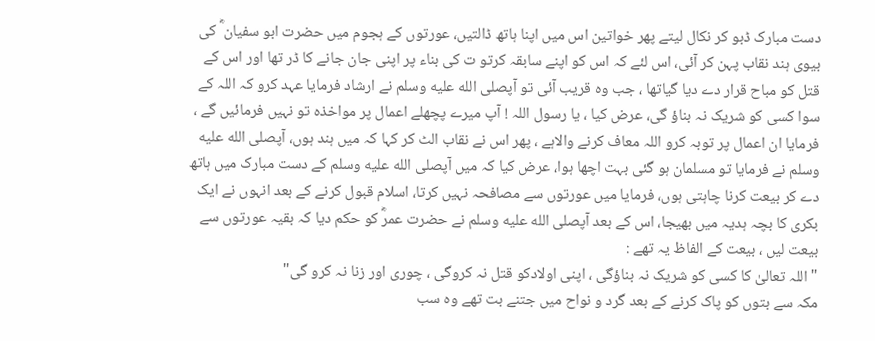دست مبارک ڈبو کر نکال لیتے پھر خواتین اس میں اپنا ہاتھ ڈالتیں، عورتوں کے ہجوم میں حضرت ابو سفیان ؓ کی بیوی ہند نقاب پہن کر آئی، اس لئے کہ اس کو اپنے سابقہ کرتو ت کی بناء پر اپنی جان جانے کا ڈر تھا اور اس کے قتل کو مباح قرار دے دیا گیاتھا ، جب وہ قریب آئی تو آپصلى الله عليه وسلم نے ارشاد فرمایا عہد کرو کہ اللہ کے سوا کسی کو شریک نہ بناؤ گی، عرض کیا ، یا رسول اللہ ! آپ میرے پچھلے اعمال پر مواخذہ تو نہیں فرمائیں گے ، فرمایا ان اعمال پر توبہ کرو اللہ معاف کرنے والاہے ، پھر اس نے نقاب الٹ کر کہا کہ میں ہند ہوں، آپصلى الله عليه وسلم نے فرمایا تو مسلمان ہو گئی بہت اچھا ہوا، عرض کیا کہ میں آپصلى الله عليه وسلم کے دست مبارک میں ہاتھ دے کر بیعت کرنا چاہتی ہوں، فرمایا میں عورتوں سے مصافحہ نہیں کرتا، اسلام قبول کرنے کے بعد انہوں نے ایک بکری کا بچہ ہدیہ میں بھیجا، اس کے بعد آپصلى الله عليه وسلم نے حضرت عمرؓ کو حکم دیا کہ بقیہ عورتوں سے بیعت لیں ، بیعت کے الفاظ یہ تھے :
" اللہ تعالیٰ کا کسی کو شریک نہ بناؤگی ، اپنی اولادکو قتل نہ کروگی ، چوری اور زنا نہ کرو گی"
مکہ سے بتوں کو پاک کرنے کے بعد گرد و نواح میں جتنے بت تھے وہ سب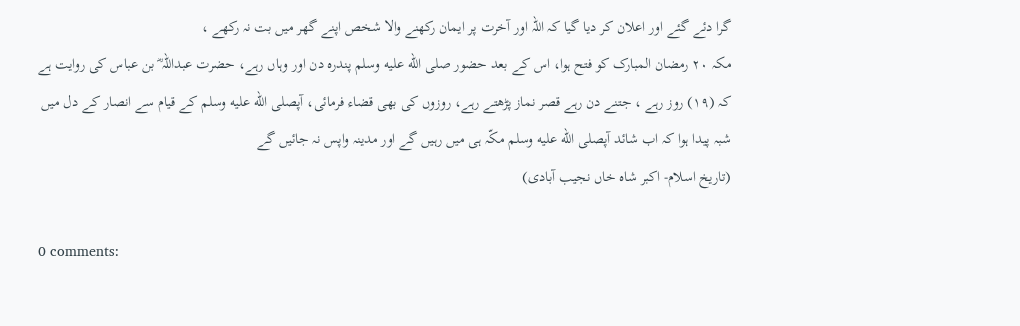گرا دئے گئے اور اعلان کر دیا گیا کہ اللہ اور آخرت پر ایمان رکھنے والا شخص اپنے گھر میں بت نہ رکھے ،
مکہ ۲۰ رمضان المبارک کو فتح ہوا، اس کے بعد حضور صلى الله عليه وسلم پندرہ دن اور وہاں رہے، حضرت عبداللہ ؓ بن عباس کی روایت ہے کہ (۱۹) روز رہے ، جتنے دن رہے قصر نماز پڑھتے رہے، روزوں کی بھی قضاء فرمائی، آپصلى الله عليه وسلم کے قیام سے انصار کے دل میں شبہ پیدا ہوا کہ اب شائد آپصلى الله عليه وسلم مکّہ ہی میں رہیں گے اور مدینہ واپس نہ جائیں گے
(تاریخ اسلام- اکبر شاہ خاں نجیب آبادی)

0 comments: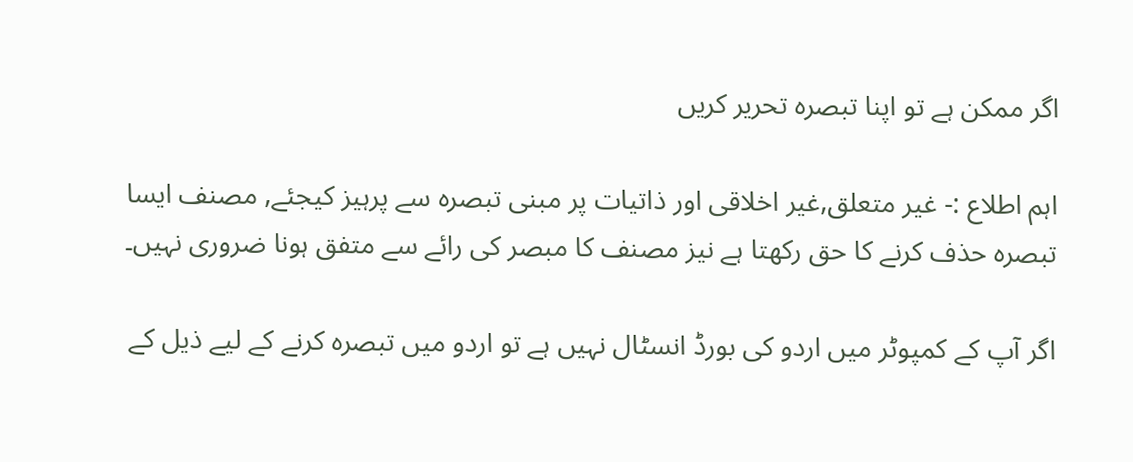اگر ممکن ہے تو اپنا تبصرہ تحریر کریں

اہم اطلاع :- غیر متعلق,غیر اخلاقی اور ذاتیات پر مبنی تبصرہ سے پرہیز کیجئے, مصنف ایسا تبصرہ حذف کرنے کا حق رکھتا ہے نیز مصنف کا مبصر کی رائے سے متفق ہونا ضروری نہیں۔

اگر آپ کے کمپوٹر میں اردو کی بورڈ انسٹال نہیں ہے تو اردو میں تبصرہ کرنے کے لیے ذیل کے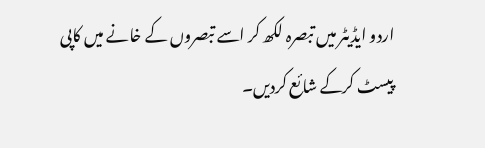اردو ایڈیٹر میں تبصرہ لکھ کر اسے تبصروں کے خانے میں کاپی پیسٹ کرکے شائع کردیں۔